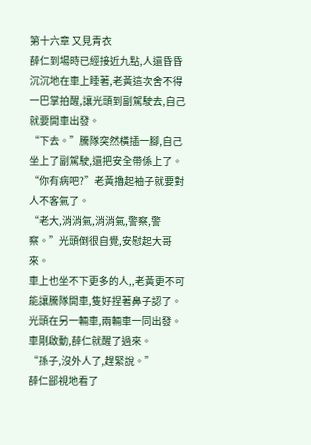第十六章 又見青衣
薛仁到場時已經接近九點,人還昏昏沉沉地在車上睡著,老黃這次舍不得一巴掌拍醒,讓光頭到副駕駛去,自己就要開車出發。
“下去。”騰隊突然橫插一腳,自己坐上了副駕駛,還把安全帶係上了。
“你有病吧?”老黃擼起袖子就要對人不客氣了。
“老大,消消氣,消消氣,警察,警察。”光頭倒很自覺,安慰起大哥來。
車上也坐不下更多的人,,老黃更不可能讓騰隊開車,隻好捏著鼻子認了。
光頭在另一輛車,兩輛車一同出發。
車剛啟動,薛仁就醒了過來。
“孫子,沒外人了,趕緊說。”
薛仁鄙視地看了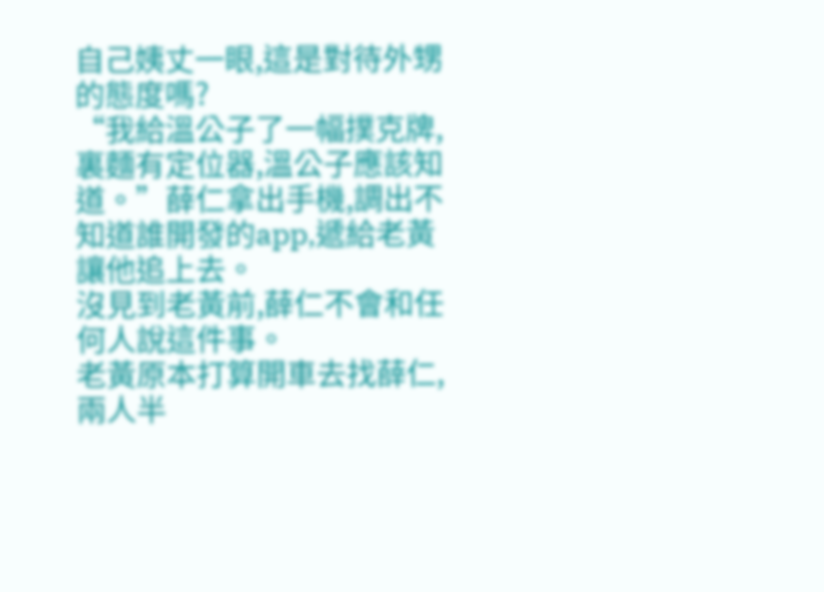自己姨丈一眼,這是對待外甥的態度嗎?
“我給溫公子了一幅撲克牌,裏麵有定位器,溫公子應該知道。”薛仁拿出手機,調出不知道誰開發的app,遞給老黃讓他追上去。
沒見到老黃前,薛仁不會和任何人說這件事。
老黃原本打算開車去找薛仁,兩人半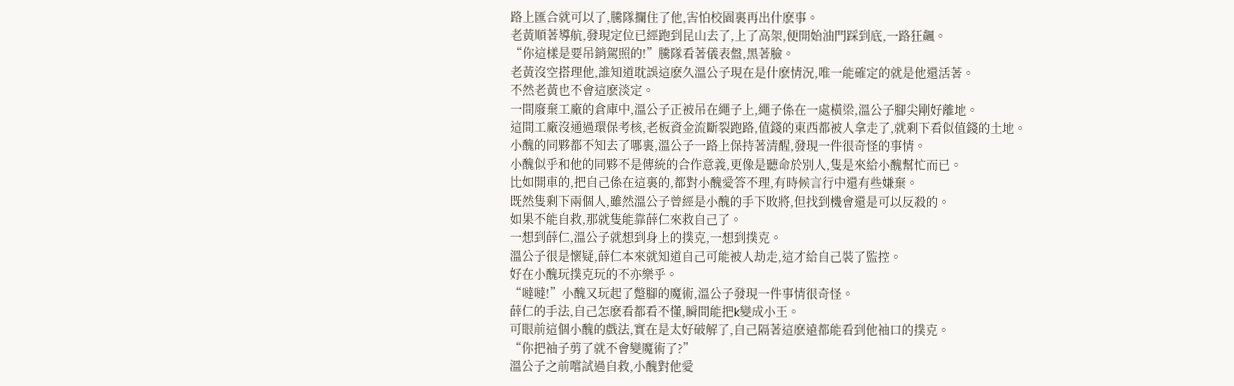路上匯合就可以了,騰隊攔住了他,害怕校園裏再出什麽事。
老黃順著導航,發現定位已經跑到昆山去了,上了高架,便開始油門踩到底,一路狂飆。
“你這樣是要吊銷駕照的!”騰隊看著儀表盤,黑著臉。
老黃沒空搭理他,誰知道耽誤這麽久溫公子現在是什麽情況,唯一能確定的就是他還活著。
不然老黃也不會這麽淡定。
一間廢棄工廠的倉庫中,溫公子正被吊在繩子上,繩子係在一處橫梁,溫公子腳尖剛好離地。
這間工廠沒通過環保考核,老板資金流斷裂跑路,值錢的東西都被人拿走了,就剩下看似值錢的土地。
小醜的同夥都不知去了哪裏,溫公子一路上保持著清醒,發現一件很奇怪的事情。
小醜似乎和他的同夥不是傳統的合作意義,更像是聽命於別人,隻是來給小醜幫忙而已。
比如開車的,把自己係在這裏的,都對小醜愛答不理,有時候言行中還有些嫌棄。
既然隻剩下兩個人,雖然溫公子曾經是小醜的手下敗將,但找到機會還是可以反殺的。
如果不能自救,那就隻能靠薛仁來救自己了。
一想到薛仁,溫公子就想到身上的撲克,一想到撲克。
溫公子很是懷疑,薛仁本來就知道自己可能被人劫走,這才給自己裝了監控。
好在小醜玩撲克玩的不亦樂乎。
“噠噠!”小醜又玩起了蹩腳的魔術,溫公子發現一件事情很奇怪。
薛仁的手法,自己怎麽看都看不懂,瞬間能把k變成小王。
可眼前這個小醜的戲法,實在是太好破解了,自己隔著這麽遠都能看到他袖口的撲克。
“你把袖子剪了就不會變魔術了?”
溫公子之前嚐試過自救,小醜對他愛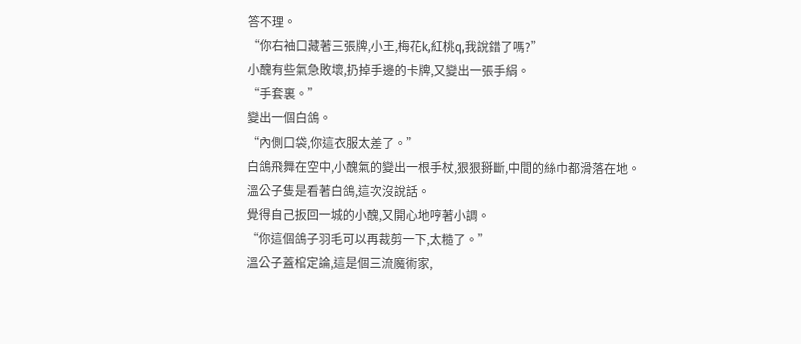答不理。
“你右袖口藏著三張牌,小王,梅花k,紅桃q,我說錯了嗎?”
小醜有些氣急敗壞,扔掉手邊的卡牌,又變出一張手絹。
“手套裏。”
變出一個白鴿。
“內側口袋,你這衣服太差了。”
白鴿飛舞在空中,小醜氣的變出一根手杖,狠狠掰斷,中間的絲巾都滑落在地。
溫公子隻是看著白鴿,這次沒說話。
覺得自己扳回一城的小醜,又開心地哼著小調。
“你這個鴿子羽毛可以再裁剪一下,太糙了。”
溫公子蓋棺定論,這是個三流魔術家,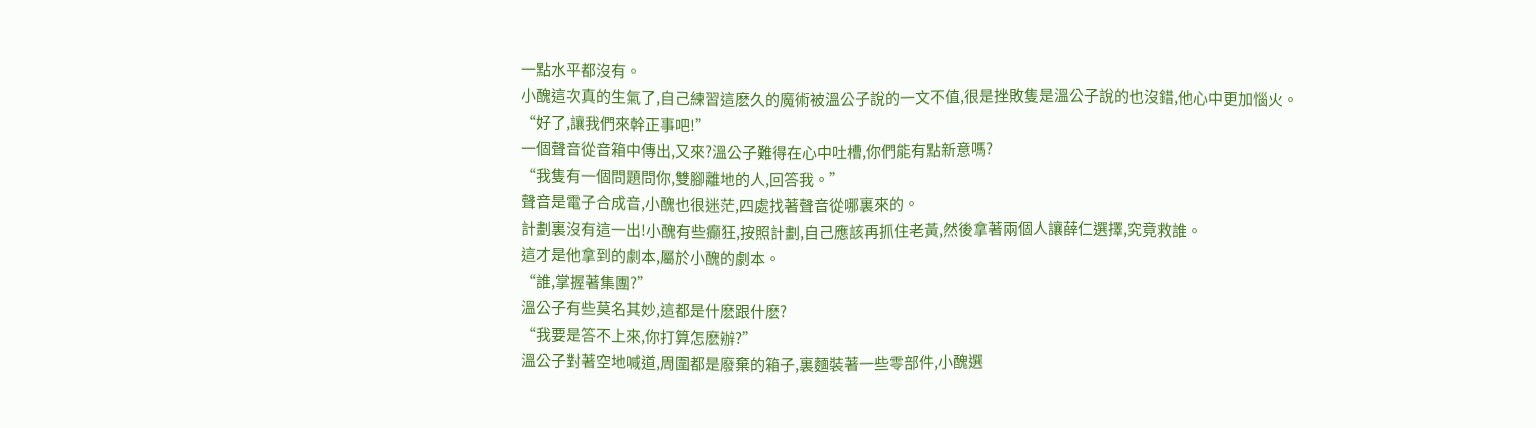一點水平都沒有。
小醜這次真的生氣了,自己練習這麽久的魔術被溫公子說的一文不值,很是挫敗隻是溫公子說的也沒錯,他心中更加惱火。
“好了,讓我們來幹正事吧!”
一個聲音從音箱中傳出,又來?溫公子難得在心中吐槽,你們能有點新意嗎?
“我隻有一個問題問你,雙腳離地的人,回答我。”
聲音是電子合成音,小醜也很迷茫,四處找著聲音從哪裏來的。
計劃裏沒有這一出!小醜有些癲狂,按照計劃,自己應該再抓住老黃,然後拿著兩個人讓薛仁選擇,究竟救誰。
這才是他拿到的劇本,屬於小醜的劇本。
“誰,掌握著集團?”
溫公子有些莫名其妙,這都是什麽跟什麽?
“我要是答不上來,你打算怎麽辦?”
溫公子對著空地喊道,周圍都是廢棄的箱子,裏麵裝著一些零部件,小醜選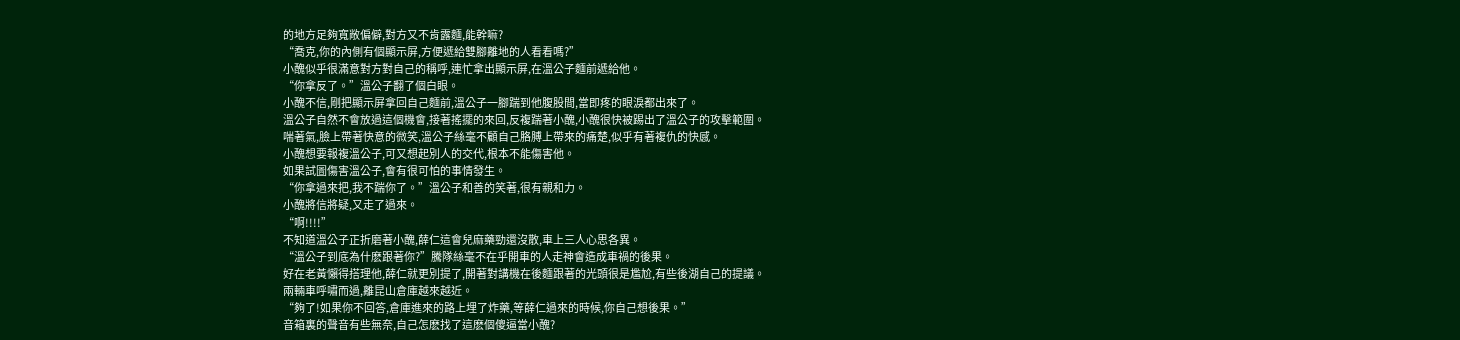的地方足夠寬敞偏僻,對方又不肯露麵,能幹嘛?
“喬克,你的內側有個顯示屏,方便遞給雙腳離地的人看看嗎?”
小醜似乎很滿意對方對自己的稱呼,連忙拿出顯示屏,在溫公子麵前遞給他。
“你拿反了。”溫公子翻了個白眼。
小醜不信,剛把顯示屏拿回自己麵前,溫公子一腳踹到他腹股間,當即疼的眼淚都出來了。
溫公子自然不會放過這個機會,接著搖擺的來回,反複踹著小醜,小醜很快被踢出了溫公子的攻擊範圍。
喘著氣,臉上帶著快意的微笑,溫公子絲毫不顧自己胳膊上帶來的痛楚,似乎有著複仇的快感。
小醜想要報複溫公子,可又想起別人的交代,根本不能傷害他。
如果試圖傷害溫公子,會有很可怕的事情發生。
“你拿過來把,我不踹你了。”溫公子和善的笑著,很有親和力。
小醜將信將疑,又走了過來。
“啊!!!!”
不知道溫公子正折磨著小醜,薛仁這會兒麻藥勁還沒散,車上三人心思各異。
“溫公子到底為什麽跟著你?”騰隊絲毫不在乎開車的人走神會造成車禍的後果。
好在老黃懶得搭理他,薛仁就更別提了,開著對講機在後麵跟著的光頭很是尷尬,有些後湖自己的提議。
兩輛車呼嘯而過,離昆山倉庫越來越近。
“夠了!如果你不回答,倉庫進來的路上埋了炸藥,等薛仁過來的時候,你自己想後果。”
音箱裏的聲音有些無奈,自己怎麽找了這麽個傻逼當小醜?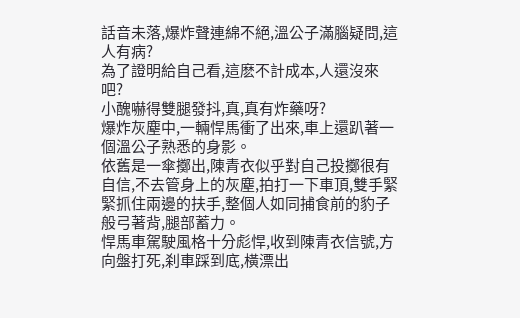話音未落,爆炸聲連綿不絕,溫公子滿腦疑問,這人有病?
為了證明給自己看,這麽不計成本,人還沒來吧?
小醜嚇得雙腿發抖,真,真有炸藥呀?
爆炸灰塵中,一輛悍馬衝了出來,車上還趴著一個溫公子熟悉的身影。
依舊是一傘擲出,陳青衣似乎對自己投擲很有自信,不去管身上的灰塵,拍打一下車頂,雙手緊緊抓住兩邊的扶手,整個人如同捕食前的豹子般弓著背,腿部蓄力。
悍馬車駕駛風格十分彪悍,收到陳青衣信號,方向盤打死,刹車踩到底,橫漂出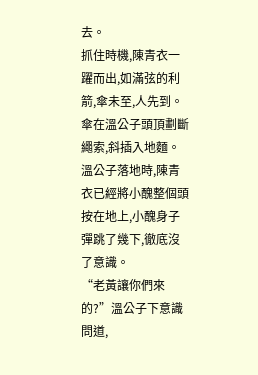去。
抓住時機,陳青衣一躍而出,如滿弦的利箭,傘未至,人先到。
傘在溫公子頭頂劃斷繩索,斜插入地麵。
溫公子落地時,陳青衣已經將小醜整個頭按在地上,小醜身子彈跳了幾下,徹底沒了意識。
“老黃讓你們來的?”溫公子下意識問道,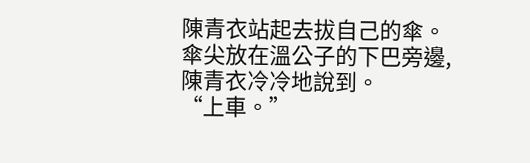陳青衣站起去拔自己的傘。
傘尖放在溫公子的下巴旁邊,陳青衣冷冷地說到。
“上車。”